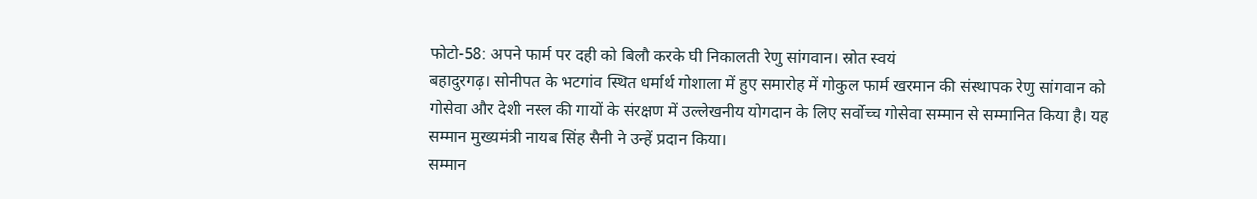फोटो-58: अपने फार्म पर दही को बिलौ करके घी निकालती रेणु सांगवान। स्रोत स्वयं
बहादुरगढ़। सोनीपत के भटगांव स्थित धर्मार्थ गोशाला में हुए समारोह में गोकुल फार्म खरमान की संस्थापक रेणु सांगवान को गोसेवा और देशी नस्ल की गायों के संरक्षण में उल्लेखनीय योगदान के लिए सर्वोच्च गोसेवा सम्मान से सम्मानित किया है। यह सम्मान मुख्यमंत्री नायब सिंह सैनी ने उन्हें प्रदान किया।
सम्मान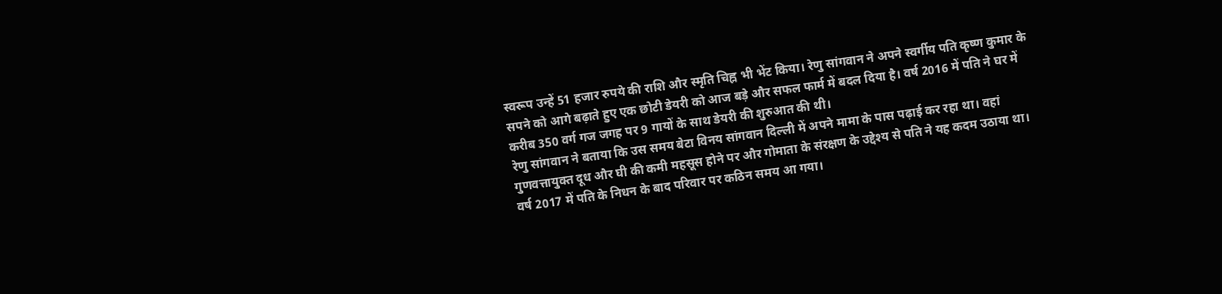स्वरूप उन्हें 51 हजार रुपये की राशि और स्मृति चिह्न भी भेंट किया। रेणु सांगवान ने अपने स्वर्गीय पति कृष्ण कुमार के सपने को आगे बढ़ाते हुए एक छोटी डेयरी को आज बड़े और सफल फार्म में बदल दिया है। वर्ष 2016 में पति ने घर में करीब 350 वर्ग गज जगह पर 9 गायों के साथ डेयरी की शुरुआत की थी।
रेणु सांगवान ने बताया कि उस समय बेटा विनय सांगवान दिल्ली में अपने मामा के पास पढ़ाई कर रहा था। वहां गुणवत्तायुक्त दूध और घी की कमी महसूस होने पर और गोमाता के संरक्षण के उद्देश्य से पति ने यह कदम उठाया था। वर्ष 2017 में पति के निधन के बाद परिवार पर कठिन समय आ गया।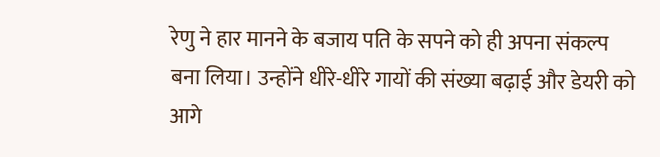रेणु ने हार मानने के बजाय पति के सपने को ही अपना संकल्प बना लिया। उन्होंने धीरे-धीरे गायों की संख्या बढ़ाई और डेयरी को आगे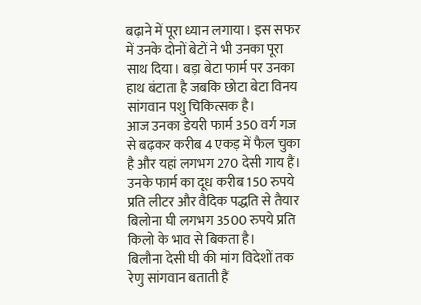बढ़ाने में पूरा ध्यान लगाया। इस सफर में उनके दोनों बेटों ने भी उनका पूरा साथ दिया। बड़ा बेटा फार्म पर उनका हाथ बंटाता है जबकि छोटा बेटा विनय सांगवान पशु चिकित्सक है।
आज उनका डेयरी फार्म 350 वर्ग गज से बढ़कर करीब 4 एकड़ में फैल चुका है और यहां लगभग 270 देसी गाय हैं। उनके फार्म का दूध करीब 150 रुपये प्रति लीटर और वैदिक पद्धति से तैयार बिलोना घी लगभग 3500 रुपये प्रति किलो के भाव से बिकता है।
बिलौना देसी घी की मांग विदेशों तक
रेणु सांगवान बताती हैं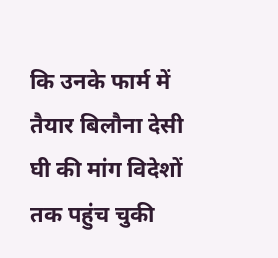कि उनके फार्म में तैयार बिलौना देसी घी की मांग विदेशों तक पहुंच चुकी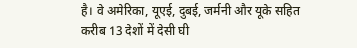है। वे अमेरिका, यूएई, दुबई, जर्मनी और यूके सहित करीब 13 देशों में देसी घी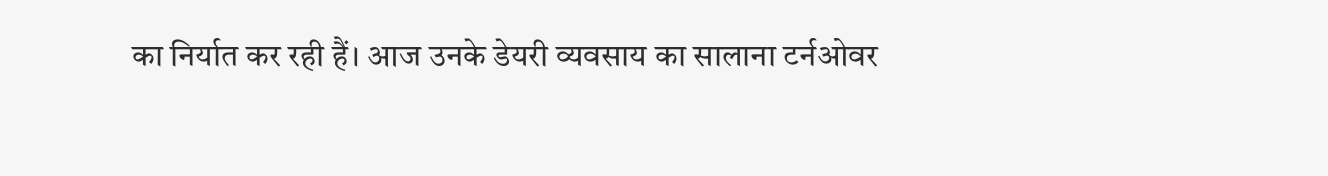का निर्यात कर रही हैं। आज उनके डेयरी व्यवसाय का सालाना टर्नओवर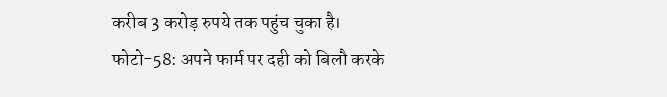करीब 3 करोड़ रुपये तक पहुंच चुका है।
फोटो-58: अपने फार्म पर दही को बिलौ करके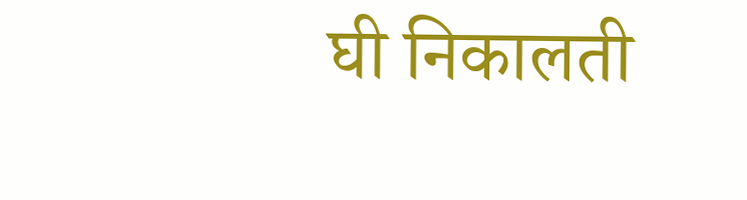घी निकालती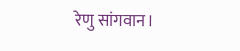रेणु सांगवान।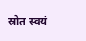स्रोत स्वयं